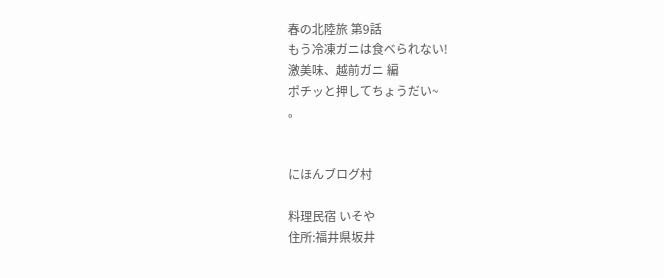春の北陸旅 第9話
もう冷凍ガニは食べられない!
激美味、越前ガニ 編
ポチッと押してちょうだい~
。


にほんブログ村

料理民宿 いそや
住所:福井県坂井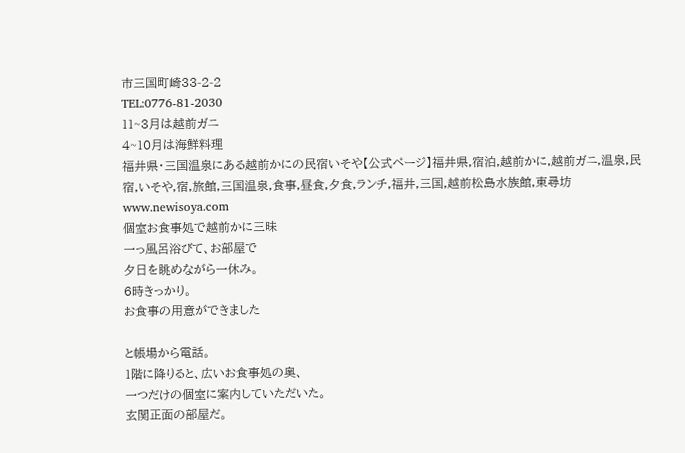市三国町崎33-2-2
TEL:0776-81-2030
11~3月は越前ガニ
4~10月は海鮮料理
福井県・三国温泉にある越前かにの民宿いそや【公式ページ】福井県,宿泊,越前かに,越前ガニ,温泉,民宿,いそや,宿,旅館,三国温泉,食事,昼食,夕食,ランチ,福井,三国,越前松島水族館,東尋坊
www.newisoya.com
個室お食事処で越前かに三昧
一っ風呂浴びて、お部屋で
夕日を眺めながら一休み。
6時きっかり。
お食事の用意ができました

と帳場から電話。
1階に降りると、広いお食事処の奥、
一つだけの個室に案内していただいた。
玄関正面の部屋だ。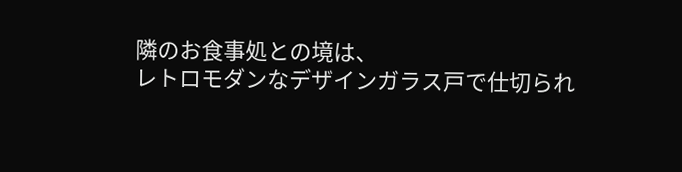隣のお食事処との境は、
レトロモダンなデザインガラス戸で仕切られ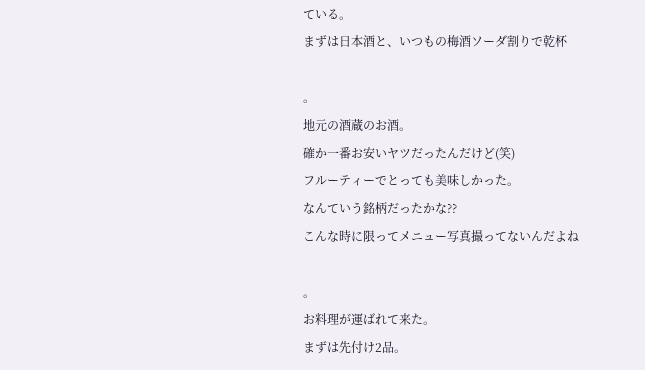ている。
まずは日本酒と、いつもの梅酒ソーダ割りで乾杯

。
地元の酒蔵のお酒。
確か一番お安いヤツだったんだけど(笑)
フルーティーでとっても美味しかった。
なんていう銘柄だったかな??
こんな時に限ってメニュー写真撮ってないんだよね

。
お料理が運ばれて来た。
まずは先付け2品。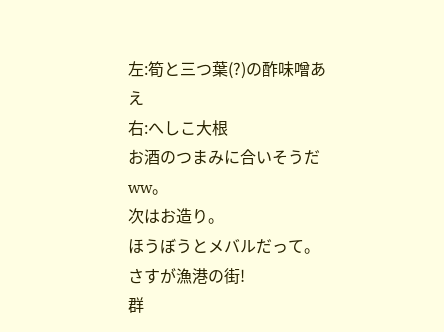左:筍と三つ葉(?)の酢味噌あえ
右:へしこ大根
お酒のつまみに合いそうだww。
次はお造り。
ほうぼうとメバルだって。
さすが漁港の街!
群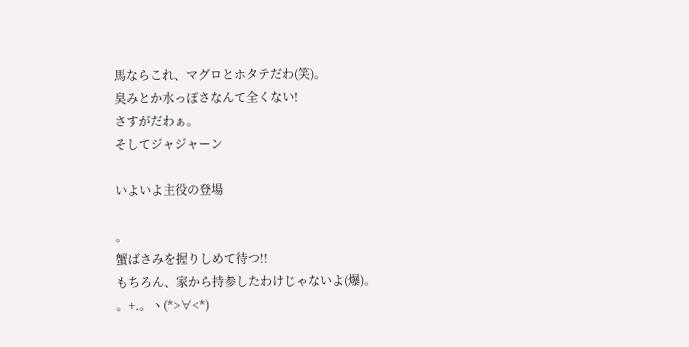馬ならこれ、マグロとホタテだわ(笑)。
臭みとか水っぽさなんて全くない!
さすがだわぁ。
そしてジャジャーン

いよいよ主役の登場

。
蟹ばさみを握りしめて待つ!!
もちろん、家から持参したわけじゃないよ(爆)。
。+.。ヽ(*>∀<*)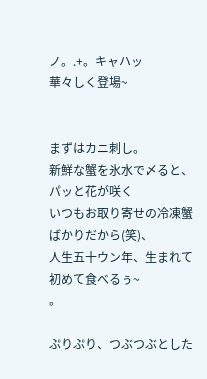ノ。.+。キャハッ
華々しく登場~


まずはカニ刺し。
新鮮な蟹を氷水で〆ると、パッと花が咲く
いつもお取り寄せの冷凍蟹ばかりだから(笑)、
人生五十ウン年、生まれて初めて食べるぅ~
。

ぷりぷり、つぶつぶとした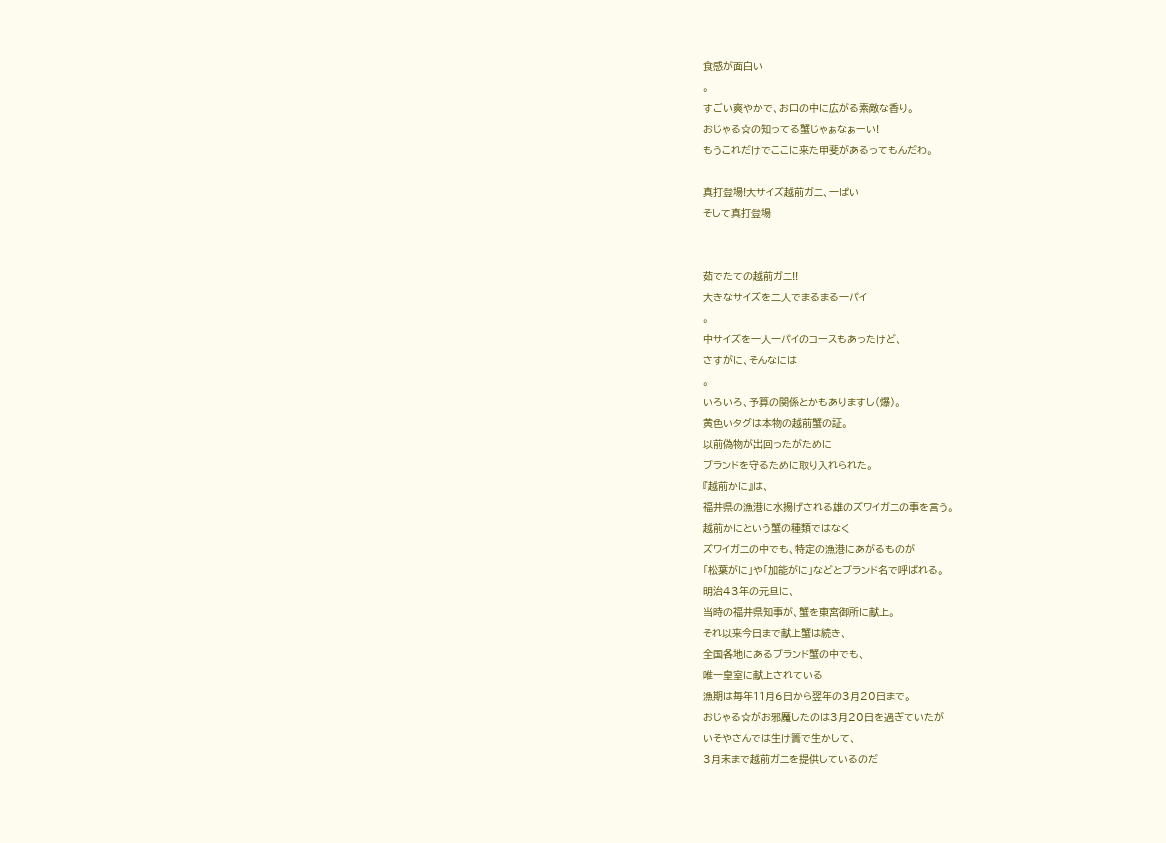食感が面白い
。
すごい爽やかで、お口の中に広がる素敵な香り。
おじゃる☆の知ってる蟹じゃぁなぁーい!
もうこれだけでここに来た甲斐があるってもんだわ。

真打登場!大サイズ越前ガニ、一ぱい
そして真打登場


茹でたての越前ガニ!!
大きなサイズを二人でまるまる一パイ
。
中サイズを一人一パイのコースもあったけど、
さすがに、そんなには
。
いろいろ、予算の関係とかもありますし(爆)。
黄色いタグは本物の越前蟹の証。
以前偽物が出回ったがために
ブランドを守るために取り入れられた。
『越前かに』は、
福井県の漁港に水揚げされる雄のズワイガニの事を言う。
越前かにという蟹の種類ではなく
ズワイガニの中でも、特定の漁港にあがるものが
「松葉がに」や「加能がに」などとブランド名で呼ばれる。
明治43年の元旦に、
当時の福井県知事が、蟹を東宮御所に献上。
それ以来今日まで献上蟹は続き、
全国各地にあるブランド蟹の中でも、
唯一皇室に献上されている
漁期は毎年11月6日から翌年の3月20日まで。
おじゃる☆がお邪魔したのは3月20日を過ぎていたが
いそやさんでは生け簀で生かして、
3月末まで越前ガニを提供しているのだ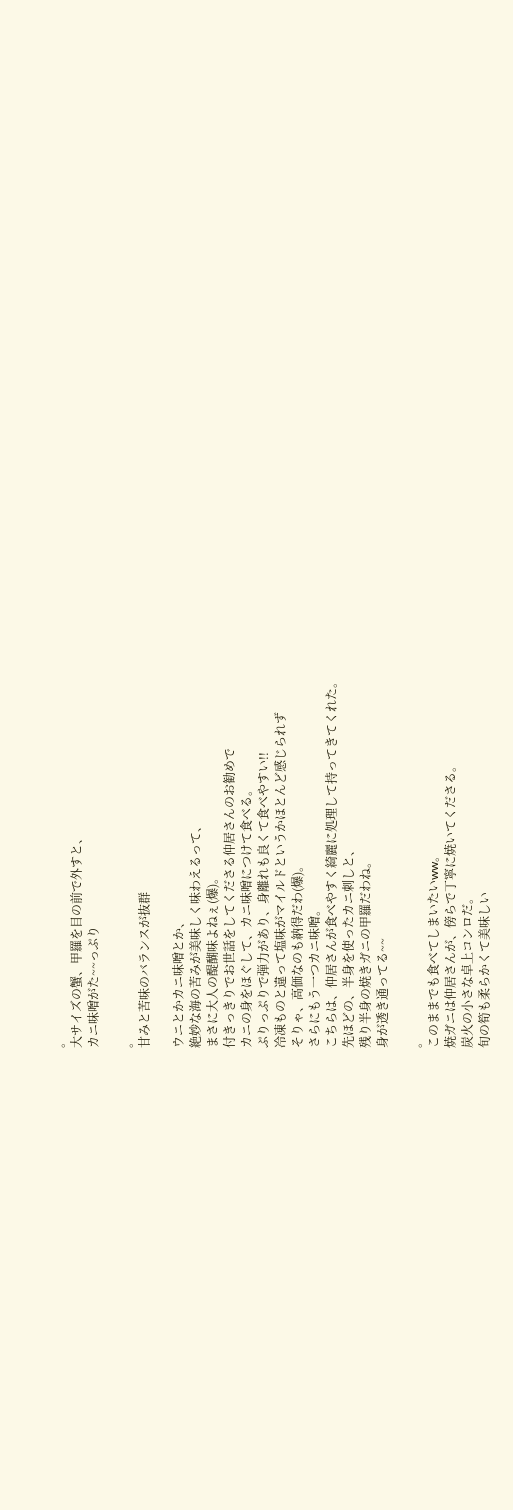。
大サイズの蟹、甲羅を目の前で外すと、
カニ味噌がた~~っぷり

。
甘みと苦味のバランスが抜群

ウニとかカニ味噌とか、
絶妙な海の苦みが美味しく味わえるって、
まさに大人の醍醐味よねぇ(爆)。
付きっきりでお世話をしてくださる仲居さんのお勧めで
カニの身をほぐして、カニ味噌につけて食べる。
ぷりっぷりで弾力があり、身離れも良くて食べやすい!!
冷凍ものと違って塩味がマイルドというかほとんど感じられず
そりゃ、高価なのも納得だわ(爆)。
さらにもう一つカニ味噌。
こちらは、仲居さんが食べやすく綺麗に処理して持ってきてくれた。
先ほどの、半身を使ったカニ刺しと、
残り半身の焼きガニの甲羅だわね。
身が透き通ってる~~

。
このままでも食べてしまいたいww。
焼ガニは仲居さんが、傍らで丁寧に焼いてくださる。
炭火の小さな卓上コンロだ。
旬の筍も柔らかくて美味しい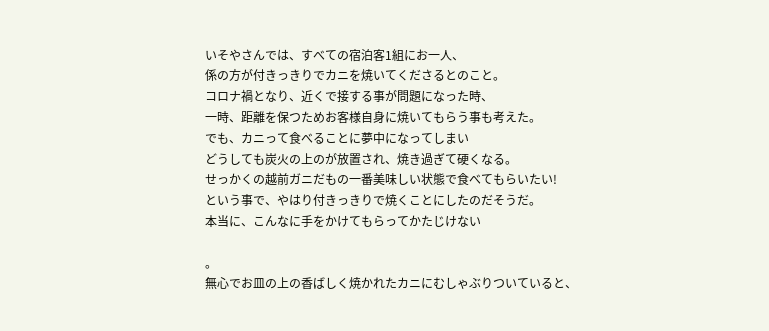いそやさんでは、すべての宿泊客1組にお一人、
係の方が付きっきりでカニを焼いてくださるとのこと。
コロナ禍となり、近くで接する事が問題になった時、
一時、距離を保つためお客様自身に焼いてもらう事も考えた。
でも、カニって食べることに夢中になってしまい
どうしても炭火の上のが放置され、焼き過ぎて硬くなる。
せっかくの越前ガニだもの一番美味しい状態で食べてもらいたい!
という事で、やはり付きっきりで焼くことにしたのだそうだ。
本当に、こんなに手をかけてもらってかたじけない

。
無心でお皿の上の香ばしく焼かれたカニにむしゃぶりついていると、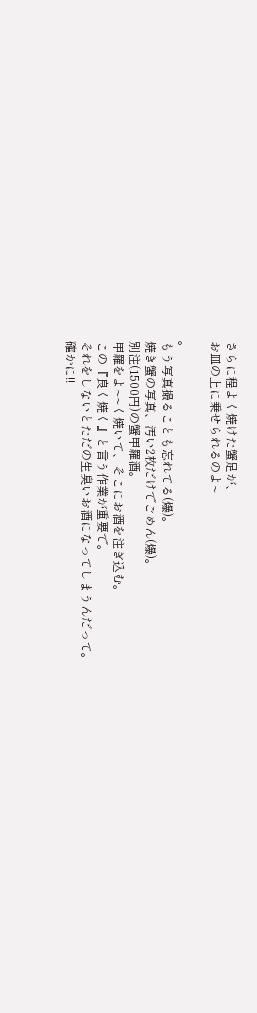さらに程よく焼けた蟹足が、
お皿の上に乗せられるのよ~

。
もう写真撮ることも忘れてる(爆)。
焼き蟹の写真、汚い2枚だけでごめん(爆)。
別注(1500円)の蟹甲羅酒。
甲羅をよ~~く焼いて、そこにお酒を注ぎ込む。
この『良く焼く』と言う作業が重要で。
それをしないとただの生臭いお酒になってしまうんだって。
確かに!!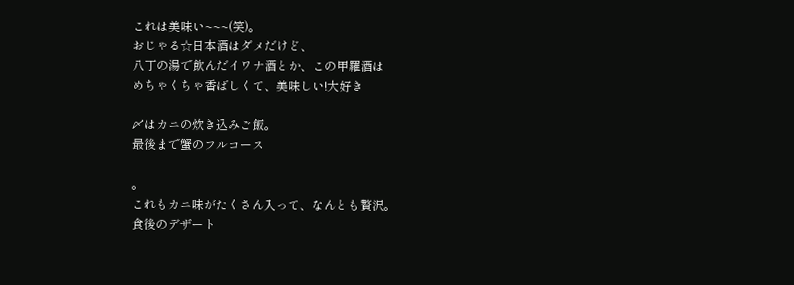これは美味い~~~(笑)。
おじゃる☆日本酒はダメだけど、
八丁の湯で飲んだイワナ酒とか、この甲羅酒は
めちゃくちゃ香ばしくて、美味しい!大好き

〆はカニの炊き込みご飯。
最後まで蟹のフルコース

。
これもカニ味がたくさん入って、なんとも贅沢。
食後のデザート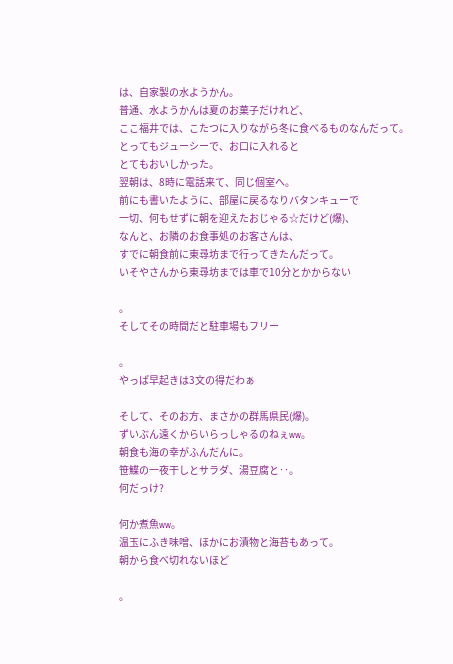は、自家製の水ようかん。
普通、水ようかんは夏のお菓子だけれど、
ここ福井では、こたつに入りながら冬に食べるものなんだって。
とってもジューシーで、お口に入れると
とてもおいしかった。
翌朝は、8時に電話来て、同じ個室へ。
前にも書いたように、部屋に戻るなりバタンキューで
一切、何もせずに朝を迎えたおじゃる☆だけど(爆)、
なんと、お隣のお食事処のお客さんは、
すでに朝食前に東尋坊まで行ってきたんだって。
いそやさんから東尋坊までは車で10分とかからない

。
そしてその時間だと駐車場もフリー

。
やっぱ早起きは3文の得だわぁ

そして、そのお方、まさかの群馬県民(爆)。
ずいぶん遠くからいらっしゃるのねぇww。
朝食も海の幸がふんだんに。
笹鰈の一夜干しとサラダ、湯豆腐と‥。
何だっけ?

何か煮魚ww。
温玉にふき味噌、ほかにお漬物と海苔もあって。
朝から食べ切れないほど

。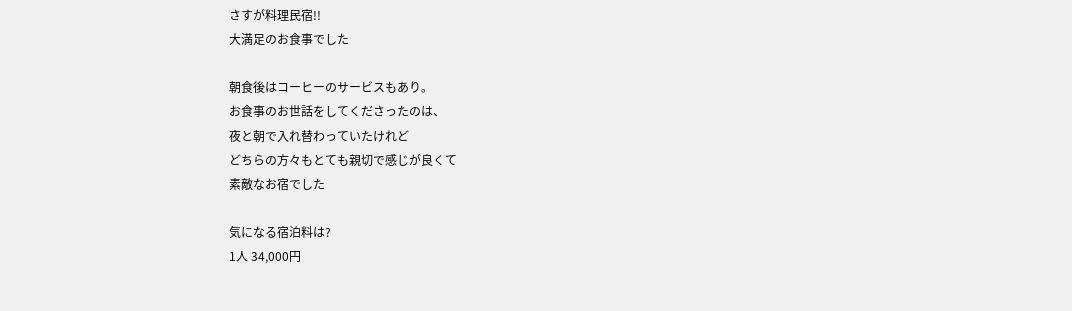さすが料理民宿!!
大満足のお食事でした

朝食後はコーヒーのサービスもあり。
お食事のお世話をしてくださったのは、
夜と朝で入れ替わっていたけれど
どちらの方々もとても親切で感じが良くて
素敵なお宿でした

気になる宿泊料は?
1人 34,000円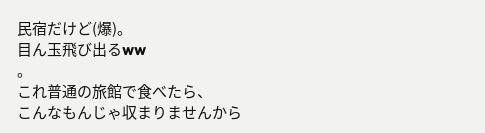民宿だけど(爆)。
目ん玉飛び出るww
。
これ普通の旅館で食べたら、
こんなもんじゃ収まりませんから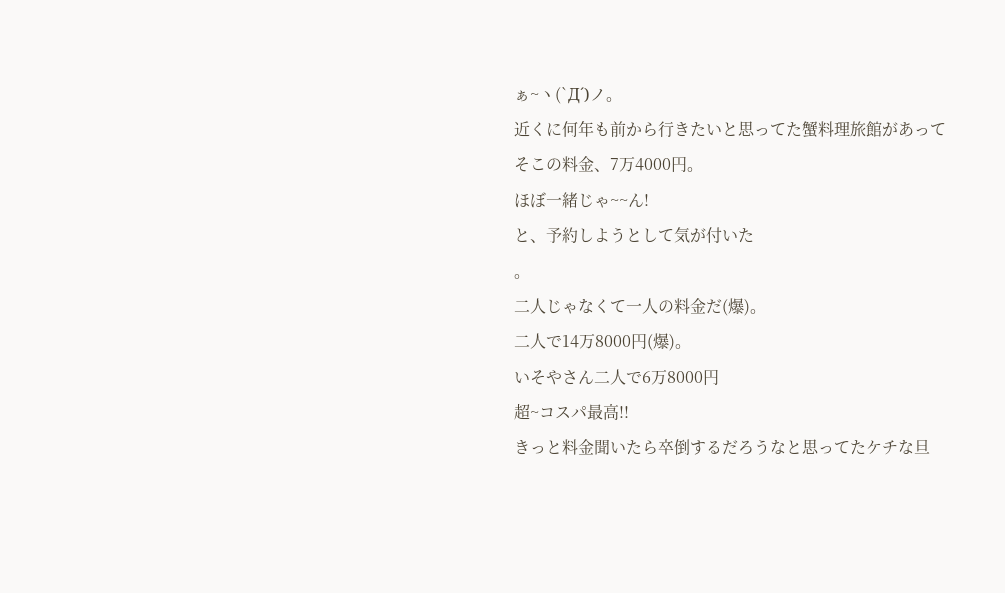ぁ~ヽ(`Д´)ノ。
近くに何年も前から行きたいと思ってた蟹料理旅館があって
そこの料金、7万4000円。
ほぼ一緒じゃ~~ん!
と、予約しようとして気が付いた
。
二人じゃなくて一人の料金だ(爆)。
二人で14万8000円(爆)。
いそやさん二人で6万8000円
超~コスパ最高!!
きっと料金聞いたら卒倒するだろうなと思ってたケチな旦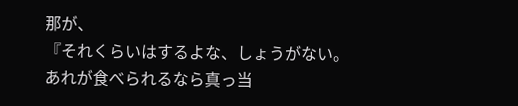那が、
『それくらいはするよな、しょうがない。
あれが食べられるなら真っ当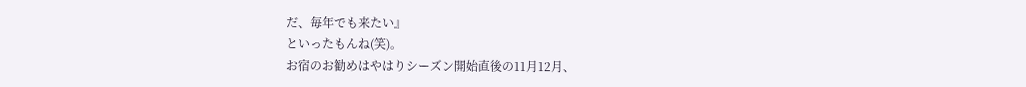だ、毎年でも来たい』
といったもんね(笑)。
お宿のお勧めはやはりシーズン開始直後の11月12月、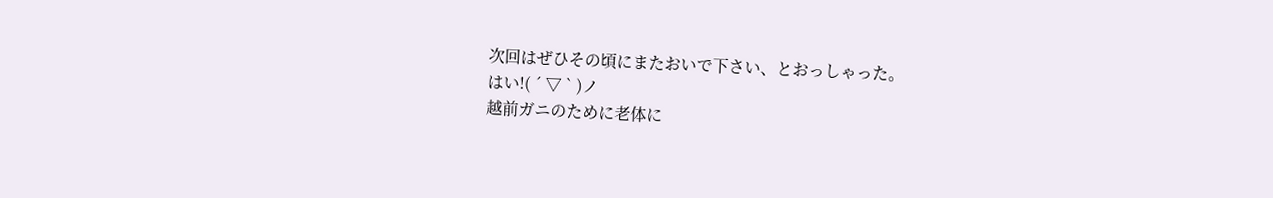次回はぜひその頃にまたおいで下さい、とおっしゃった。
はい!( ´ ▽ ` )ノ
越前ガニのために老体に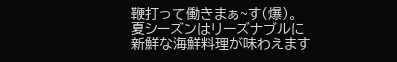鞭打って働きまぁ~す(爆)。
夏シーズンはリーズナブルに
新鮮な海鮮料理が味わえます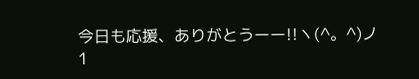今日も応援、ありがとうーー!!ヽ(^。^)ノ
1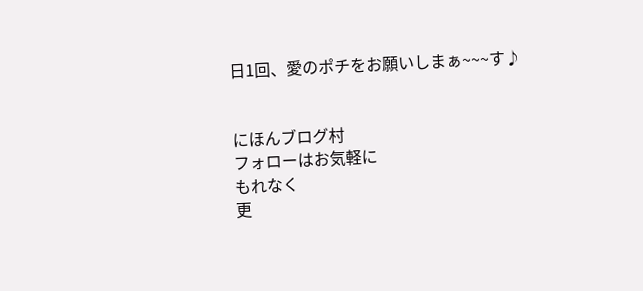日1回、愛のポチをお願いしまぁ~~~す♪


にほんブログ村
フォローはお気軽に
もれなく
更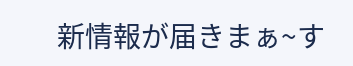新情報が届きまぁ~す